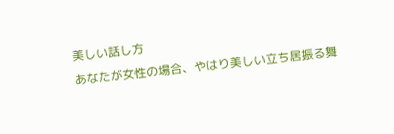美しい話し方
あなたが女性の場合、やはり美しい立ち居振る舞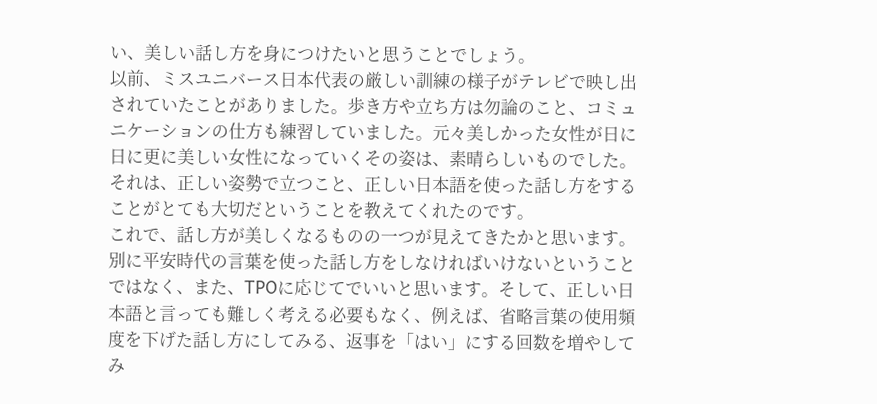い、美しい話し方を身につけたいと思うことでしょう。
以前、ミスユニバース日本代表の厳しい訓練の様子がテレビで映し出されていたことがありました。歩き方や立ち方は勿論のこと、コミュニケーションの仕方も練習していました。元々美しかった女性が日に日に更に美しい女性になっていくその姿は、素晴らしいものでした。それは、正しい姿勢で立つこと、正しい日本語を使った話し方をすることがとても大切だということを教えてくれたのです。
これで、話し方が美しくなるものの一つが見えてきたかと思います。別に平安時代の言葉を使った話し方をしなければいけないということではなく、また、TPOに応じてでいいと思います。そして、正しい日本語と言っても難しく考える必要もなく、例えば、省略言葉の使用頻度を下げた話し方にしてみる、返事を「はい」にする回数を増やしてみ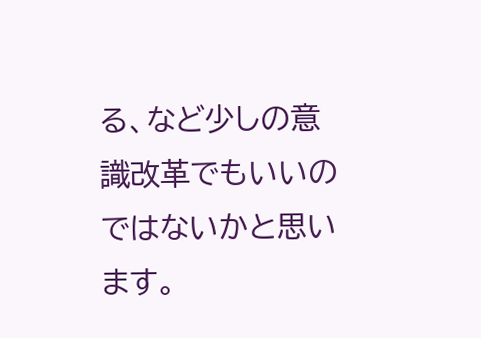る、など少しの意識改革でもいいのではないかと思います。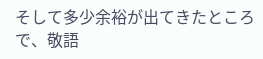そして多少余裕が出てきたところで、敬語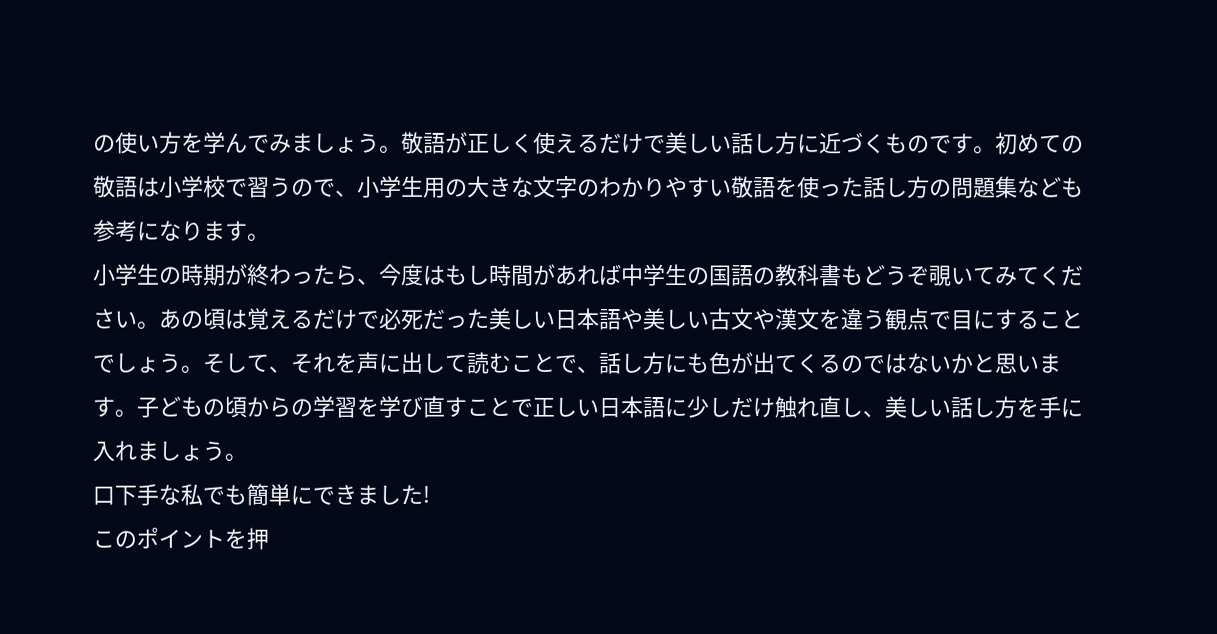の使い方を学んでみましょう。敬語が正しく使えるだけで美しい話し方に近づくものです。初めての敬語は小学校で習うので、小学生用の大きな文字のわかりやすい敬語を使った話し方の問題集なども参考になります。
小学生の時期が終わったら、今度はもし時間があれば中学生の国語の教科書もどうぞ覗いてみてください。あの頃は覚えるだけで必死だった美しい日本語や美しい古文や漢文を違う観点で目にすることでしょう。そして、それを声に出して読むことで、話し方にも色が出てくるのではないかと思います。子どもの頃からの学習を学び直すことで正しい日本語に少しだけ触れ直し、美しい話し方を手に入れましょう。
口下手な私でも簡単にできました!
このポイントを押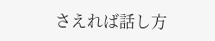さえれば話し方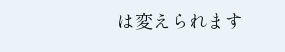は変えられます